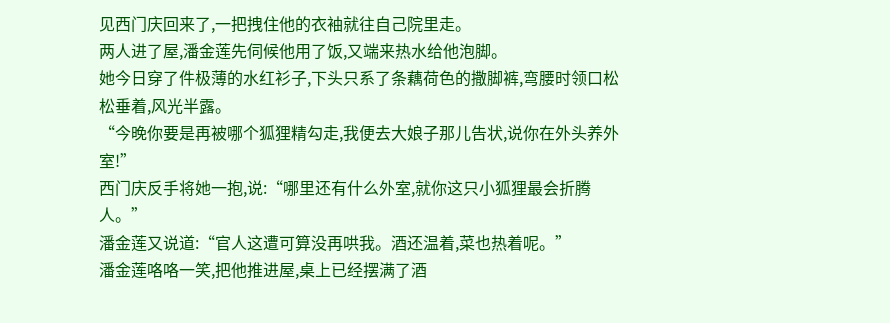见西门庆回来了,一把拽住他的衣袖就往自己院里走。
两人进了屋,潘金莲先伺候他用了饭,又端来热水给他泡脚。
她今日穿了件极薄的水红衫子,下头只系了条藕荷色的撒脚裤,弯腰时领口松松垂着,风光半露。
“今晚你要是再被哪个狐狸精勾走,我便去大娘子那儿告状,说你在外头养外室!”
西门庆反手将她一抱,说:“哪里还有什么外室,就你这只小狐狸最会折腾人。”
潘金莲又说道:“官人这遭可算没再哄我。酒还温着,菜也热着呢。”
潘金莲咯咯一笑,把他推进屋,桌上已经摆满了酒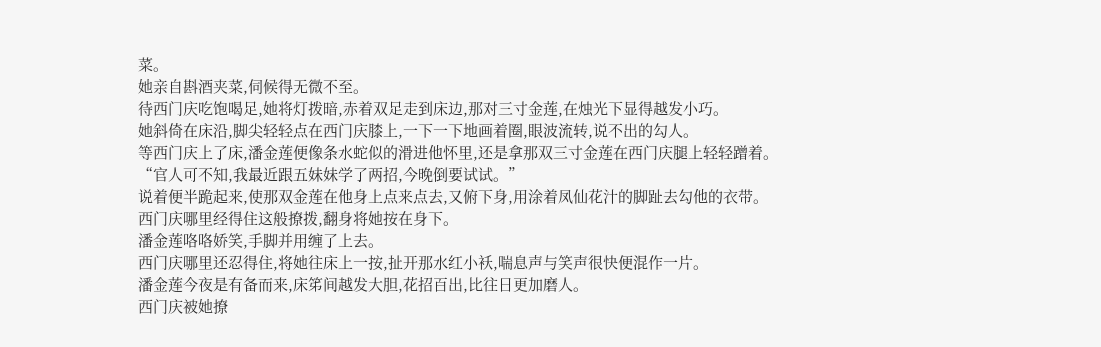菜。
她亲自斟酒夹菜,伺候得无微不至。
待西门庆吃饱喝足,她将灯拨暗,赤着双足走到床边,那对三寸金莲,在烛光下显得越发小巧。
她斜倚在床沿,脚尖轻轻点在西门庆膝上,一下一下地画着圈,眼波流转,说不出的勾人。
等西门庆上了床,潘金莲便像条水蛇似的滑进他怀里,还是拿那双三寸金莲在西门庆腿上轻轻蹭着。
“官人可不知,我最近跟五妹妹学了两招,今晚倒要试试。”
说着便半跪起来,使那双金莲在他身上点来点去,又俯下身,用涂着凤仙花汁的脚趾去勾他的衣带。
西门庆哪里经得住这般撩拨,翻身将她按在身下。
潘金莲咯咯娇笑,手脚并用缠了上去。
西门庆哪里还忍得住,将她往床上一按,扯开那水红小袄,喘息声与笑声很快便混作一片。
潘金莲今夜是有备而来,床笫间越发大胆,花招百出,比往日更加磨人。
西门庆被她撩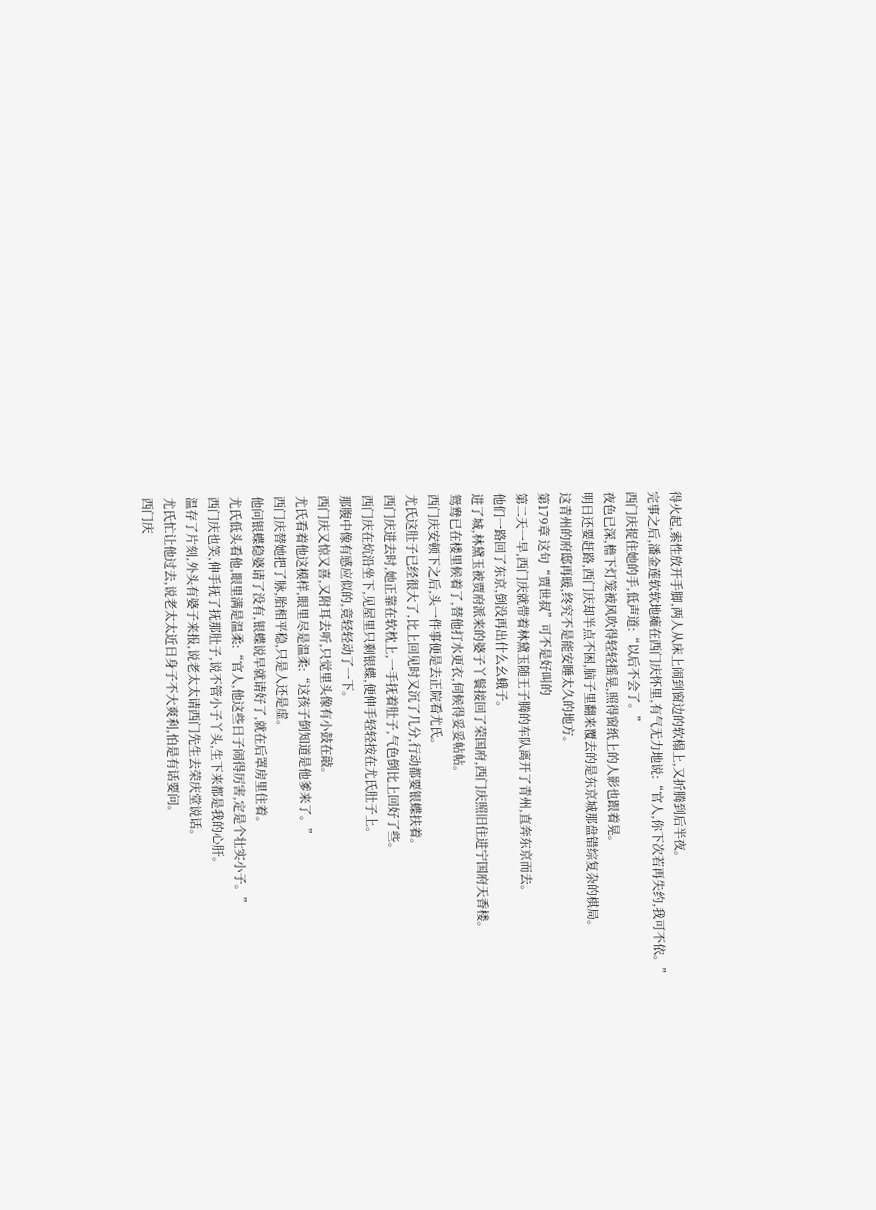得火起,索性放开手脚,两人从床上闹到窗边的软榻上,又折腾到后半夜。
完事之后,潘金莲软软地瘫在西门庆怀里,有气无力地说:“官人,你下次若再失约,我可不依。”
西门庆捉住她的手,低声道:“以后不会了。”
夜色已深,檐下灯笼被风吹得轻轻摇晃,照得窗纸上的人影也跟着晃。
明日还要赶路,西门庆却半点不困,脑子里翻来覆去的是东京城那盘错综复杂的棋局。
这青州的府邸再暖,终究不是能安睡太久的地方。
第179章 这句“贾世叔”可不是好叫的
第二天一早,西门庆就带着林黛玉随王子腾的车队离开了青州,直奔东京而去。
他们一路回了东京,倒没再出什么幺蛾子。
进了城,林黛玉被贾府派来的婆子丫鬟接回了荣国府,西门庆照旧住进宁国府天香楼。
鸳鸯已在楼里候着了,替他打水更衣,伺候得妥妥帖帖。
西门庆安顿下之后,头一件事便是去正院看尤氏。
尤氏这肚子已经很大了,比上回见时又沉了几分,行动都要银蝶扶着。
西门庆进去时,她正靠在软枕上,一手抚着肚子,气色倒比上回好了些。
西门庆在炕沿坐下,见屋里只剩银蝶,便伸手轻轻按在尤氏肚子上。
那腹中像有感应似的,竟轻轻动了一下。
西门庆又惊又喜,又附耳去听,只觉里头像有小鼓在敲。
尤氏看着他这模样,眼里尽是温柔:“这孩子倒知道是他爹来了。”
西门庆替她把了脉,胎相平稳,只是人还是虚。
他问银蝶稳婆请了没有,银蝶说早就请好了,就在后罩房里住着。
尤氏低头看他,眼里满是温柔:“官人,他这些日子闹得厉害,定是个壮实小子。”
西门庆也笑,伸手抚了抚那肚子,说不管小子丫头,生下来都是我的心肝。
温存了片刻,外头有婆子来报,说老太太请西门先生去荣庆堂说话。
尤氏忙让他过去,说老太太近日身子不大爽利,怕是有话要问。
西门庆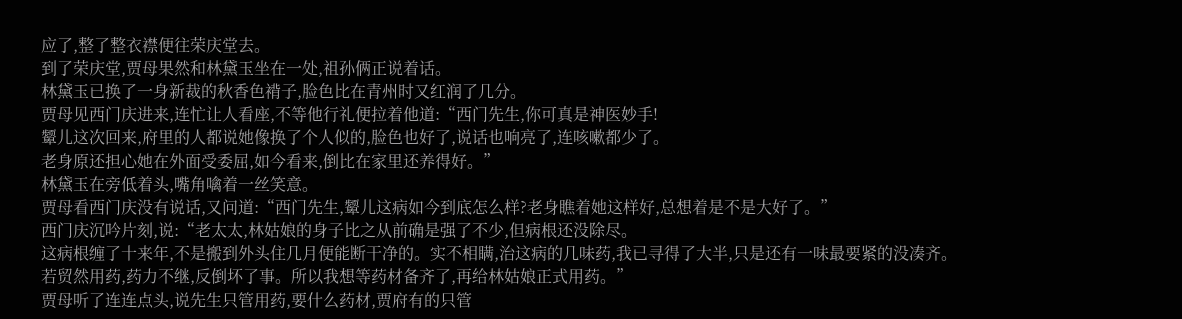应了,整了整衣襟便往荣庆堂去。
到了荣庆堂,贾母果然和林黛玉坐在一处,祖孙俩正说着话。
林黛玉已换了一身新裁的秋香色褙子,脸色比在青州时又红润了几分。
贾母见西门庆进来,连忙让人看座,不等他行礼便拉着他道:“西门先生,你可真是神医妙手!
颦儿这次回来,府里的人都说她像换了个人似的,脸色也好了,说话也响亮了,连咳嗽都少了。
老身原还担心她在外面受委屈,如今看来,倒比在家里还养得好。”
林黛玉在旁低着头,嘴角噙着一丝笑意。
贾母看西门庆没有说话,又问道:“西门先生,颦儿这病如今到底怎么样?老身瞧着她这样好,总想着是不是大好了。”
西门庆沉吟片刻,说:“老太太,林姑娘的身子比之从前确是强了不少,但病根还没除尽。
这病根缠了十来年,不是搬到外头住几月便能断干净的。实不相瞒,治这病的几味药,我已寻得了大半,只是还有一味最要紧的没凑齐。
若贸然用药,药力不继,反倒坏了事。所以我想等药材备齐了,再给林姑娘正式用药。”
贾母听了连连点头,说先生只管用药,要什么药材,贾府有的只管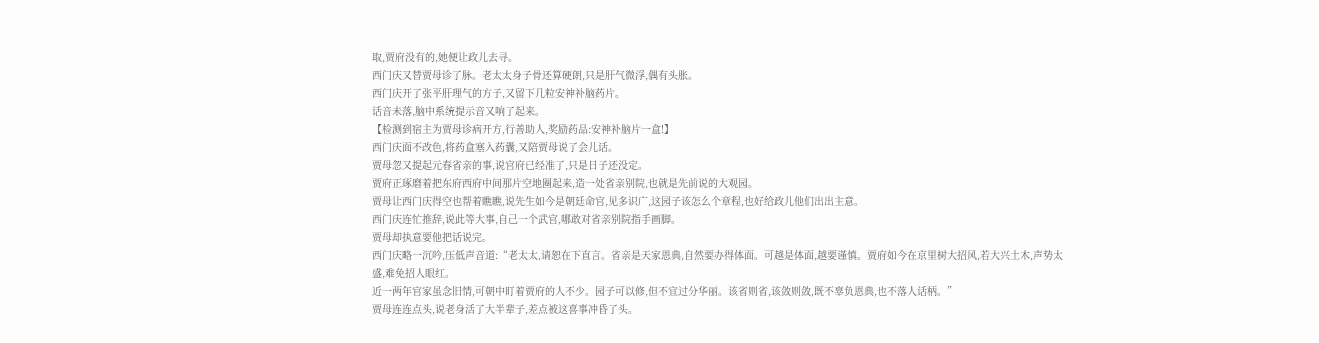取,贾府没有的,她便让政儿去寻。
西门庆又替贾母诊了脉。老太太身子骨还算硬朗,只是肝气微浮,偶有头胀。
西门庆开了张平肝理气的方子,又留下几粒安神补脑药片。
话音未落,脑中系统提示音又响了起来。
【检测到宿主为贾母诊病开方,行善助人,奖励药品:安神补脑片一盒!】
西门庆面不改色,将药盒塞入药囊,又陪贾母说了会儿话。
贾母忽又提起元春省亲的事,说官府已经准了,只是日子还没定。
贾府正琢磨着把东府西府中间那片空地圈起来,造一处省亲别院,也就是先前说的大观园。
贾母让西门庆得空也帮着瞧瞧,说先生如今是朝廷命官,见多识广,这园子该怎么个章程,也好给政儿他们出出主意。
西门庆连忙推辞,说此等大事,自己一个武官,哪敢对省亲别院指手画脚。
贾母却执意要他把话说完。
西门庆略一沉吟,压低声音道:“老太太,请恕在下直言。省亲是天家恩典,自然要办得体面。可越是体面,越要谨慎。贾府如今在京里树大招风,若大兴土木,声势太盛,难免招人眼红。
近一两年官家虽念旧情,可朝中盯着贾府的人不少。园子可以修,但不宜过分华丽。该省则省,该敛则敛,既不辜负恩典,也不落人话柄。”
贾母连连点头,说老身活了大半辈子,差点被这喜事冲昏了头。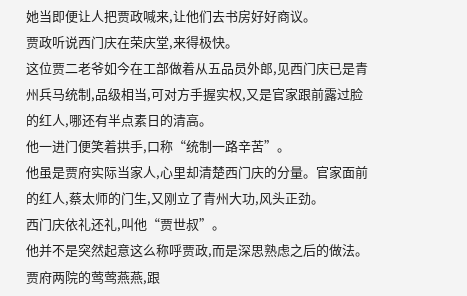她当即便让人把贾政喊来,让他们去书房好好商议。
贾政听说西门庆在荣庆堂,来得极快。
这位贾二老爷如今在工部做着从五品员外郎,见西门庆已是青州兵马统制,品级相当,可对方手握实权,又是官家跟前露过脸的红人,哪还有半点素日的清高。
他一进门便笑着拱手,口称“统制一路辛苦”。
他虽是贾府实际当家人,心里却清楚西门庆的分量。官家面前的红人,蔡太师的门生,又刚立了青州大功,风头正劲。
西门庆依礼还礼,叫他“贾世叔”。
他并不是突然起意这么称呼贾政,而是深思熟虑之后的做法。
贾府两院的莺莺燕燕,跟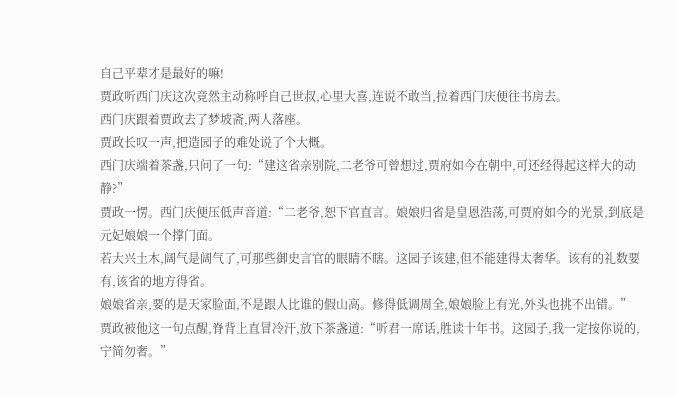自己平辈才是最好的嘛!
贾政听西门庆这次竟然主动称呼自己世叔,心里大喜,连说不敢当,拉着西门庆便往书房去。
西门庆跟着贾政去了梦坡斋,两人落座。
贾政长叹一声,把造园子的难处说了个大概。
西门庆端着茶盏,只问了一句:“建这省亲别院,二老爷可曾想过,贾府如今在朝中,可还经得起这样大的动静?”
贾政一愣。西门庆便压低声音道:“二老爷,恕下官直言。娘娘归省是皇恩浩荡,可贾府如今的光景,到底是元妃娘娘一个撑门面。
若大兴土木,阔气是阔气了,可那些御史言官的眼睛不瞎。这园子该建,但不能建得太奢华。该有的礼数要有,该省的地方得省。
娘娘省亲,要的是天家脸面,不是跟人比谁的假山高。修得低调周全,娘娘脸上有光,外头也挑不出错。”
贾政被他这一句点醒,脊背上直冒冷汗,放下茶盏道:“听君一席话,胜读十年书。这园子,我一定按你说的,宁简勿奢。”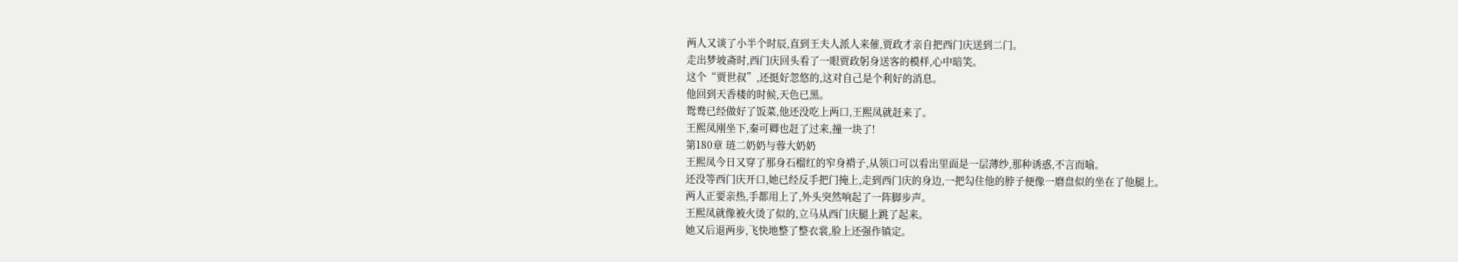两人又谈了小半个时辰,直到王夫人派人来催,贾政才亲自把西门庆送到二门。
走出梦坡斋时,西门庆回头看了一眼贾政躬身送客的模样,心中暗笑。
这个“贾世叔”,还挺好忽悠的,这对自己是个利好的消息。
他回到天香楼的时候,天色已黑。
鸳鸯已经做好了饭菜,他还没吃上两口,王熙凤就赶来了。
王熙凤刚坐下,秦可卿也赶了过来,撞一块了!
第180章 琏二奶奶与蓉大奶奶
王熙凤今日又穿了那身石榴红的窄身褙子,从领口可以看出里面是一层薄纱,那种诱惑,不言而喻。
还没等西门庆开口,她已经反手把门掩上,走到西门庆的身边,一把勾住他的脖子便像一磨盘似的坐在了他腿上。
两人正要亲热,手都用上了,外头突然响起了一阵脚步声。
王熙凤就像被火烫了似的,立马从西门庆腿上跳了起来。
她又后退两步,飞快地整了整衣裳,脸上还强作镇定。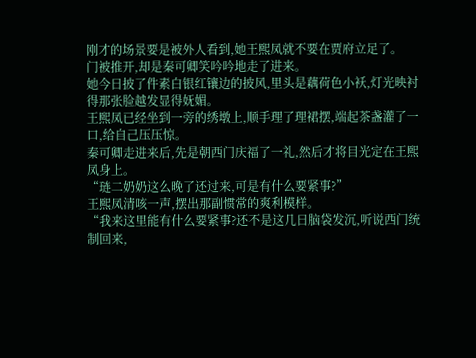刚才的场景要是被外人看到,她王熙凤就不要在贾府立足了。
门被推开,却是秦可卿笑吟吟地走了进来。
她今日披了件素白银红镶边的披风,里头是藕荷色小袄,灯光映衬得那张脸越发显得妩媚。
王熙凤已经坐到一旁的绣墩上,顺手理了理裙摆,端起茶盏灌了一口,给自己压压惊。
秦可卿走进来后,先是朝西门庆福了一礼,然后才将目光定在王熙凤身上。
“琏二奶奶这么晚了还过来,可是有什么要紧事?”
王熙凤清咳一声,摆出那副惯常的爽利模样。
“我来这里能有什么要紧事?还不是这几日脑袋发沉,听说西门统制回来,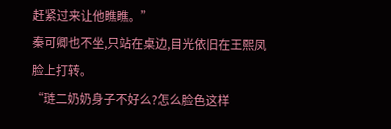赶紧过来让他瞧瞧。”
秦可卿也不坐,只站在桌边,目光依旧在王熙凤脸上打转。
“琏二奶奶身子不好么?怎么脸色这样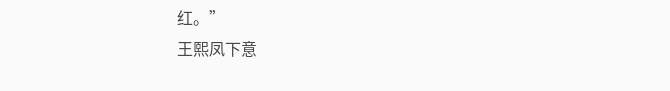红。”
王熙凤下意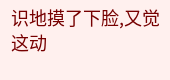识地摸了下脸,又觉这动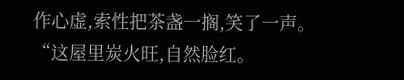作心虚,索性把茶盏一搁,笑了一声。
“这屋里炭火旺,自然脸红。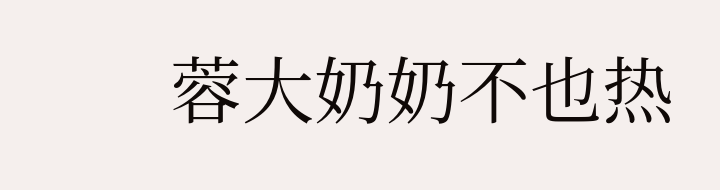蓉大奶奶不也热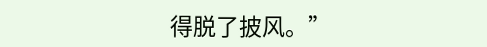得脱了披风。”